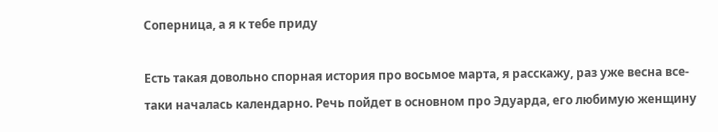Соперница, а я к тебе приду

Есть такая довольно спорная история про восьмое марта, я расскажу, раз уже весна все-таки началась календарно. Речь пойдет в основном про Эдуарда, его любимую женщину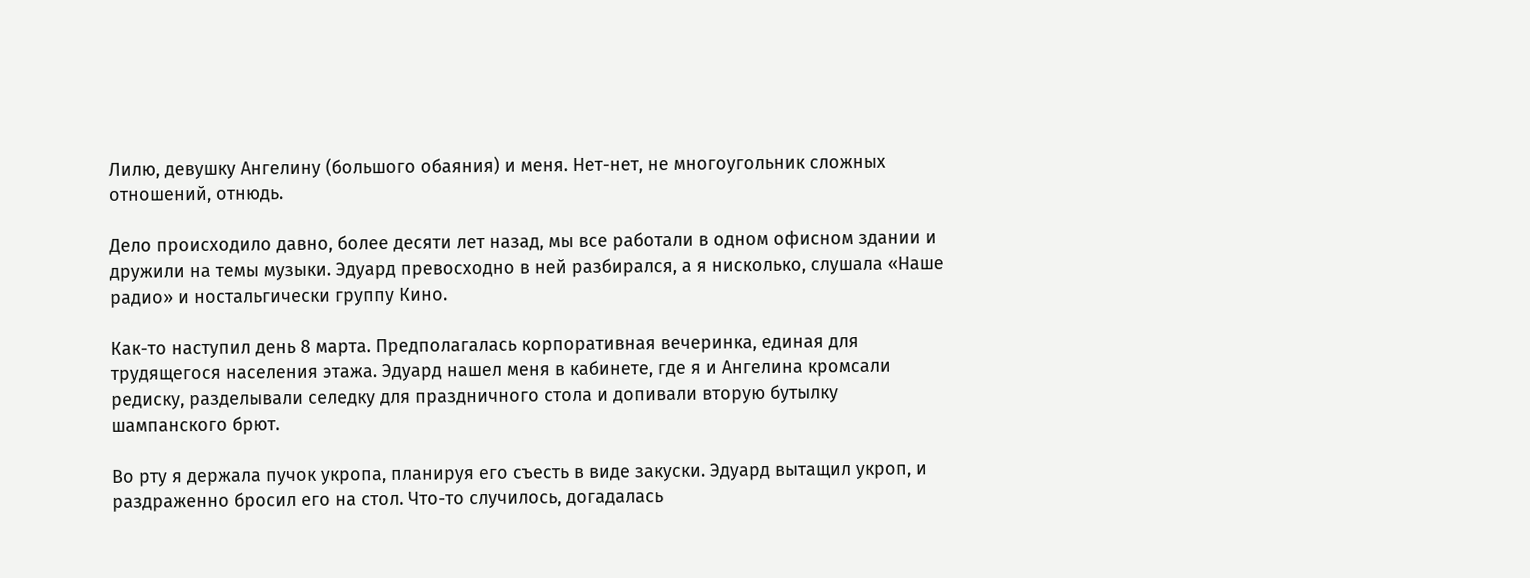Лилю, девушку Ангелину (большого обаяния) и меня. Нет-нет, не многоугольник сложных отношений, отнюдь.

Дело происходило давно, более десяти лет назад, мы все работали в одном офисном здании и дружили на темы музыки. Эдуард превосходно в ней разбирался, а я нисколько, слушала «Наше радио» и ностальгически группу Кино.

Как-то наступил день 8 марта. Предполагалась корпоративная вечеринка, единая для трудящегося населения этажа. Эдуард нашел меня в кабинете, где я и Ангелина кромсали редиску, разделывали селедку для праздничного стола и допивали вторую бутылку шампанского брют.

Во рту я держала пучок укропа, планируя его съесть в виде закуски. Эдуард вытащил укроп, и раздраженно бросил его на стол. Что-то случилось, догадалась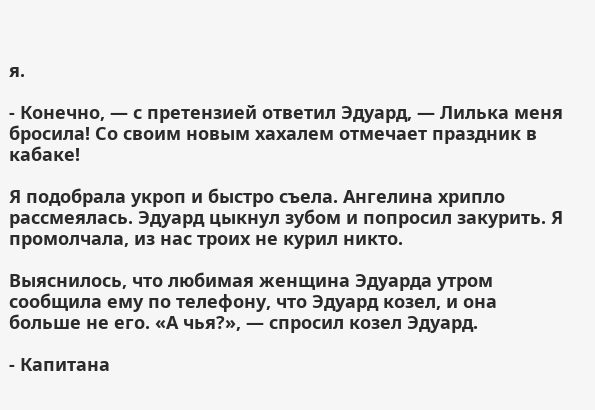я.

- Конечно, — с претензией ответил Эдуард, — Лилька меня бросила! Со своим новым хахалем отмечает праздник в кабаке!

Я подобрала укроп и быстро съела. Ангелина хрипло рассмеялась. Эдуард цыкнул зубом и попросил закурить. Я промолчала, из нас троих не курил никто.

Выяснилось, что любимая женщина Эдуарда утром сообщила ему по телефону, что Эдуард козел, и она больше не его. «А чья?», — спросил козел Эдуард.

- Капитана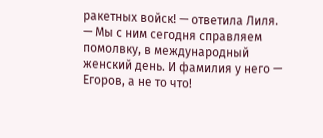ракетных войск! — ответила Лиля. — Мы с ним сегодня справляем помолвку, в международный женский день. И фамилия у него — Егоров, а не то что!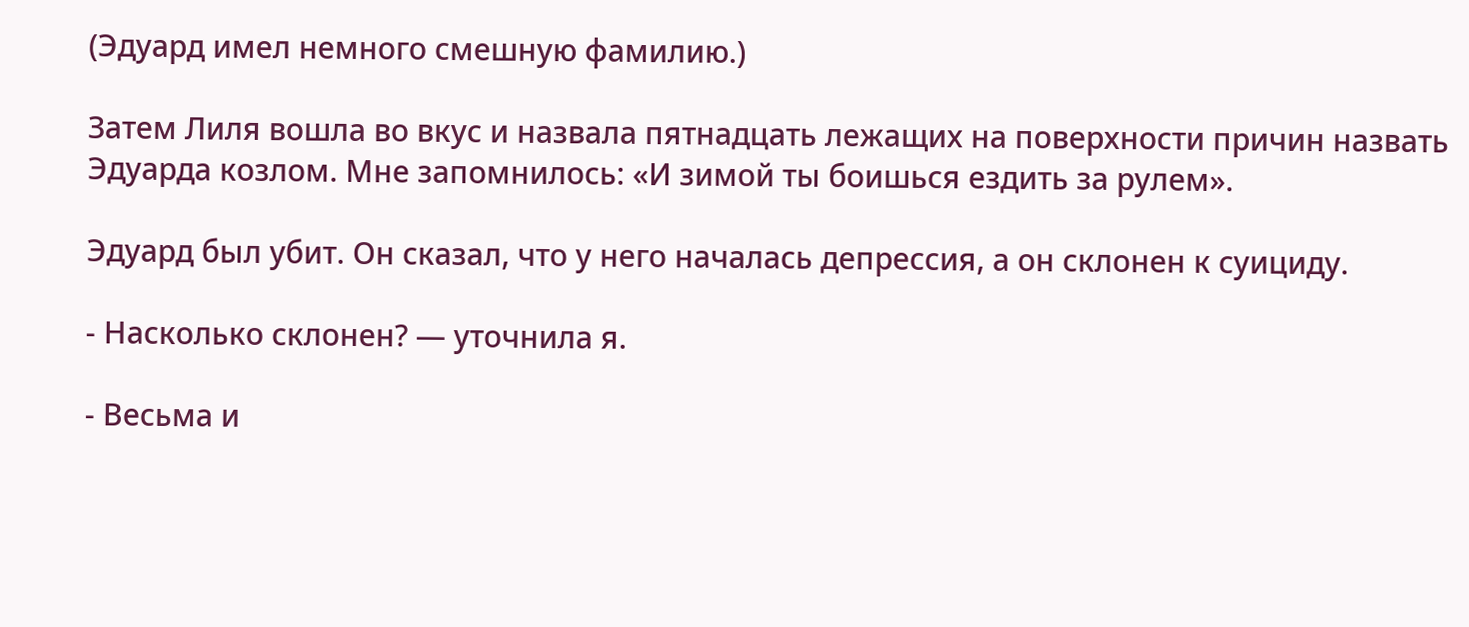(Эдуард имел немного смешную фамилию.)

Затем Лиля вошла во вкус и назвала пятнадцать лежащих на поверхности причин назвать Эдуарда козлом. Мне запомнилось: «И зимой ты боишься ездить за рулем».

Эдуард был убит. Он сказал, что у него началась депрессия, а он склонен к суициду.

- Насколько склонен? — уточнила я.

- Весьма и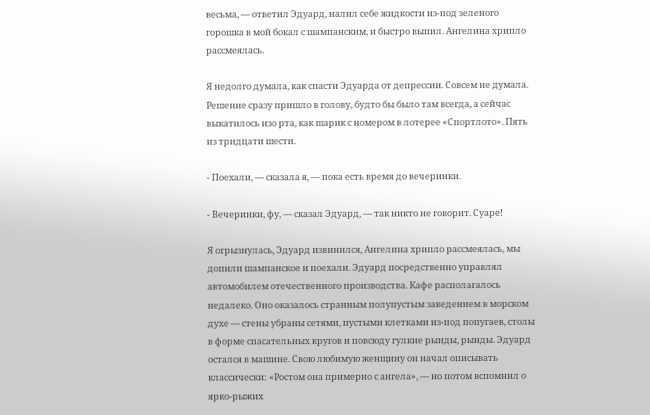весьма, — ответил Эдуард, налил себе жидкости из-под зеленого горошка в мой бокал с шампанским, и быстро выпил. Ангелина хрипло рассмеялась.

Я недолго думала, как спасти Эдуарда от депрессии. Совсем не думала. Решение сразу пришло в голову, будто бы было там всегда, а сейчас выкатилось изо рта, как шарик с номером в лотерее «Спортлото». Пять из тридцати шести.

- Поехали, — сказала я, — пока есть время до вечеринки.

- Вечеринки, фу, — сказал Эдуард, — так никто не говорит. Суаре!

Я огрызнулась, Эдуард извинился, Ангелина хрипло рассмеялась, мы допили шампанское и поехали. Эдуард посредственно управлял автомобилем отечественного производства. Кафе располагалось недалеко. Оно оказалось странным полупустым заведением в морском духе — стены убраны сетями, пустыми клетками из-под попугаев, столы в форме спасательных кругов и повсюду гулкие рынды, рынды. Эдуард остался в машине. Свою любимую женщину он начал описывать классически: «Ростом она примерно с ангела», — но потом вспомнил о ярко-рыжих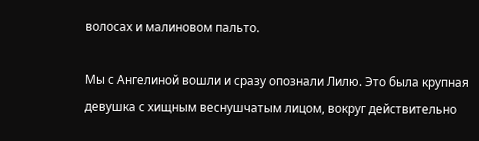волосах и малиновом пальто.

Мы с Ангелиной вошли и сразу опознали Лилю. Это была крупная девушка с хищным веснушчатым лицом, вокруг действительно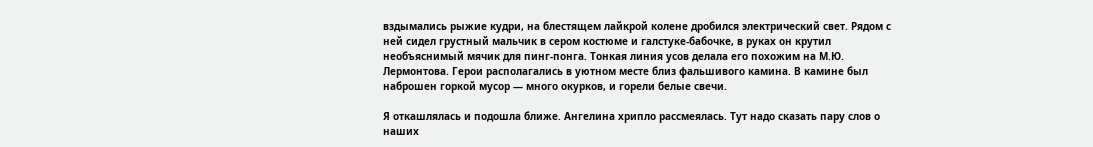вздымались рыжие кудри, на блестящем лайкрой колене дробился электрический свет. Рядом с ней сидел грустный мальчик в сером костюме и галстуке-бабочке, в руках он крутил необъяснимый мячик для пинг-понга. Тонкая линия усов делала его похожим на М.Ю. Лермонтова. Герои располагались в уютном месте близ фальшивого камина. В камине был наброшен горкой мусор — много окурков, и горели белые свечи.

Я откашлялась и подошла ближе. Ангелина хрипло рассмеялась. Тут надо сказать пару слов о наших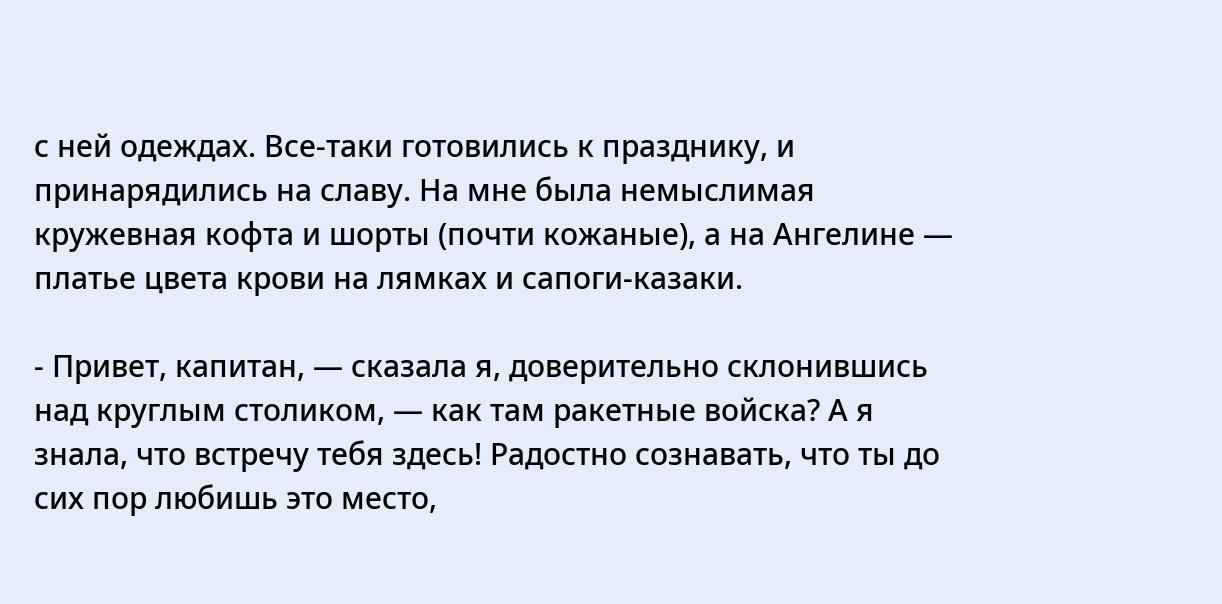с ней одеждах. Все-таки готовились к празднику, и принарядились на славу. На мне была немыслимая кружевная кофта и шорты (почти кожаные), а на Ангелине — платье цвета крови на лямках и сапоги-казаки.

- Привет, капитан, — сказала я, доверительно склонившись над круглым столиком, — как там ракетные войска? А я знала, что встречу тебя здесь! Радостно сознавать, что ты до сих пор любишь это место,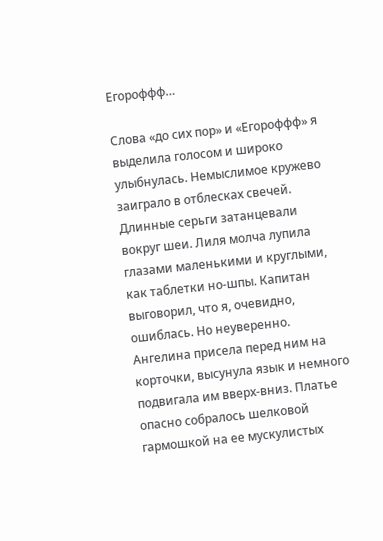Егороффф…

Слова «до сих пор» и «Егороффф» я выделила голосом и широко улыбнулась. Немыслимое кружево заиграло в отблесках свечей. Длинные серьги затанцевали вокруг шеи. Лиля молча лупила глазами маленькими и круглыми, как таблетки но-шпы. Капитан выговорил, что я, очевидно, ошиблась. Но неуверенно. Ангелина присела перед ним на корточки, высунула язык и немного подвигала им вверх-вниз. Платье опасно собралось шелковой гармошкой на ее мускулистых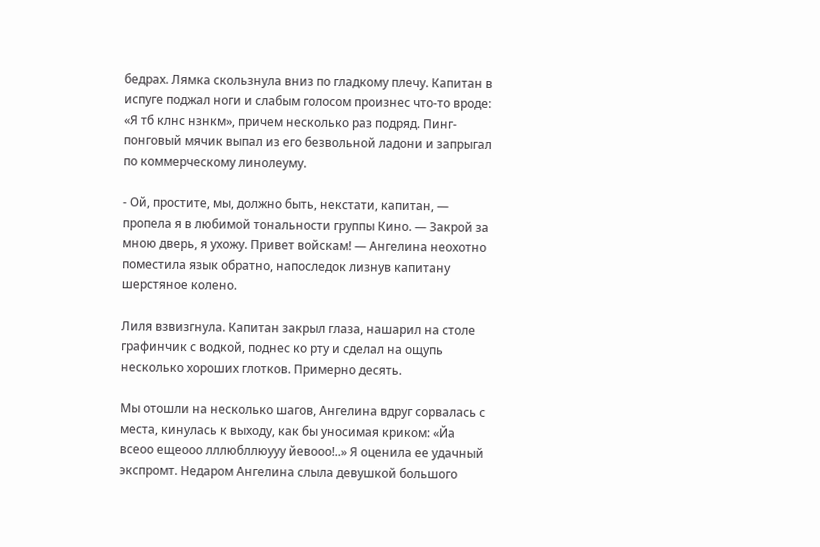бедрах. Лямка скользнула вниз по гладкому плечу. Капитан в испуге поджал ноги и слабым голосом произнес что-то вроде: «Я тб клнс нзнкм», причем несколько раз подряд. Пинг-понговый мячик выпал из его безвольной ладони и запрыгал по коммерческому линолеуму.

- Ой, простите, мы, должно быть, некстати, капитан, — пропела я в любимой тональности группы Кино. — Закрой за мною дверь, я ухожу. Привет войскам! — Ангелина неохотно поместила язык обратно, напоследок лизнув капитану шерстяное колено.

Лиля взвизгнула. Капитан закрыл глаза, нашарил на столе графинчик с водкой, поднес ко рту и сделал на ощупь несколько хороших глотков. Примерно десять.

Мы отошли на несколько шагов, Ангелина вдруг сорвалась с места, кинулась к выходу, как бы уносимая криком: «Йа всеоо ещеооо лллюбллюууу йевооо!..» Я оценила ее удачный экспромт. Недаром Ангелина слыла девушкой большого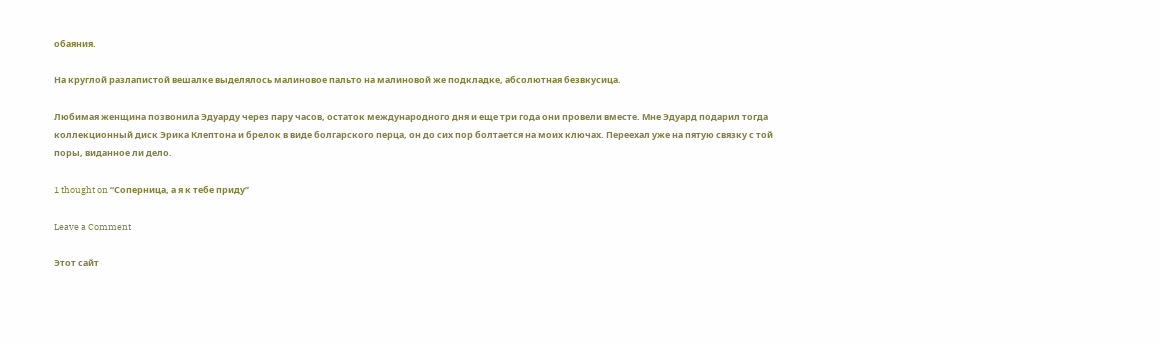обаяния.

На круглой разлапистой вешалке выделялось малиновое пальто на малиновой же подкладке, абсолютная безвкусица.

Любимая женщина позвонила Эдуарду через пару часов, остаток международного дня и еще три года они провели вместе. Мне Эдуард подарил тогда коллекционный диск Эрика Клептона и брелок в виде болгарского перца, он до сих пор болтается на моих ключах. Переехал уже на пятую связку с той поры, виданное ли дело.

1 thought on “Соперница, а я к тебе приду”

Leave a Comment

Этот сайт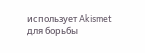использует Akismet для борьбы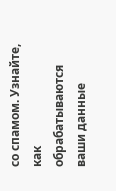со спамом. Узнайте, как обрабатываются ваши данные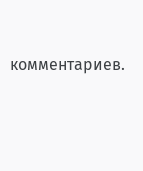комментариев.